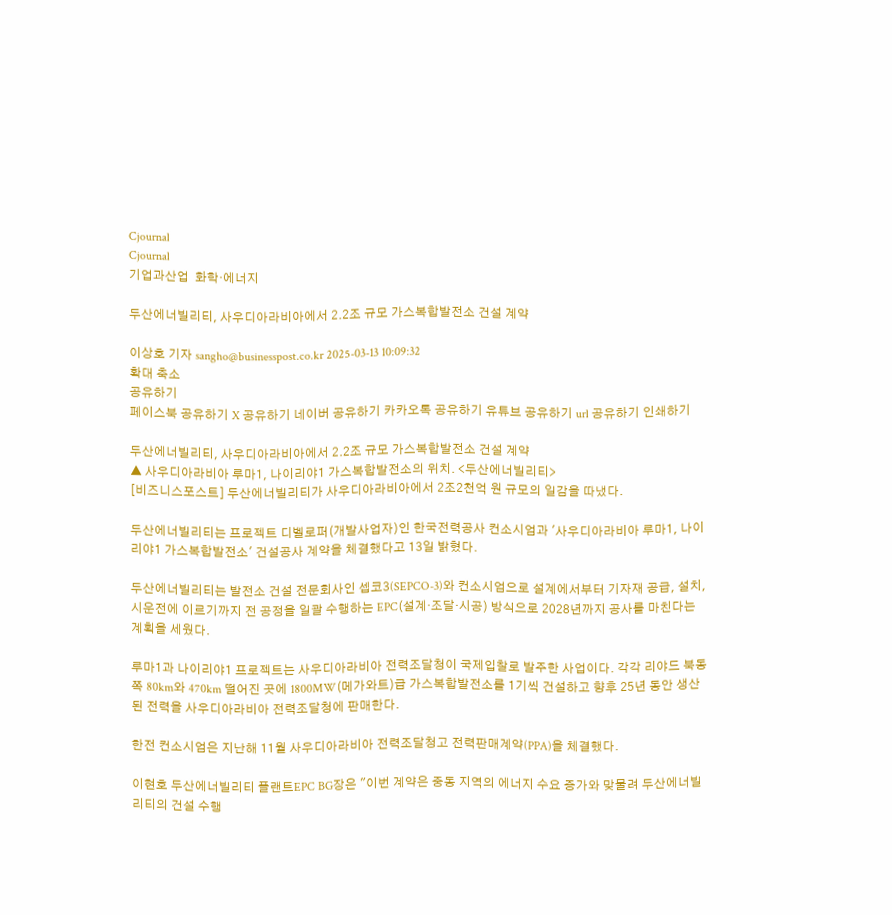Cjournal
Cjournal
기업과산업  화학·에너지

두산에너빌리티, 사우디아라비아에서 2.2조 규모 가스복합발전소 건설 계약

이상호 기자 sangho@businesspost.co.kr 2025-03-13 10:09:32
확대 축소
공유하기
페이스북 공유하기 X 공유하기 네이버 공유하기 카카오톡 공유하기 유튜브 공유하기 url 공유하기 인쇄하기

두산에너빌리티, 사우디아라비아에서 2.2조 규모 가스복합발전소 건설 계약
▲ 사우디아라비아 루마1, 나이리야1 가스복합발전소의 위치. <두산에너빌리티>
[비즈니스포스트] 두산에너빌리티가 사우디아라비아에서 2조2천억 원 규모의 일감을 따냈다.

두산에너빌리티는 프로젝트 디벨로퍼(개발사업자)인 한국전력공사 컨소시엄과 '사우디아라비아 루마1, 나이리야1 가스복합발전소' 건설공사 계약을 체결했다고 13일 밝혔다.

두산에너빌리티는 발전소 건설 전문회사인 셉코3(SEPCO-3)와 컨소시엄으로 설계에서부터 기자재 공급, 설치, 시운전에 이르기까지 전 공정을 일괄 수행하는 EPC(설계·조달·시공) 방식으로 2028년까지 공사를 마친다는 계획을 세웠다.

루마1과 나이리야1 프로젝트는 사우디아라비아 전력조달청이 국제입찰로 발주한 사업이다. 각각 리야드 북동쪽 80km와 470km 떨어진 곳에 1800MW(메가와트)급 가스복합발전소를 1기씩 건설하고 향후 25년 동안 생산된 전력을 사우디아라비아 전력조달청에 판매한다.

한전 컨소시엄은 지난해 11월 사우디아라비아 전력조달청고 전력판매계약(PPA)을 체결했다.

이현호 두산에너빌리티 플랜트EPC BG장은 "이번 계약은 중동 지역의 에너지 수요 증가와 맞물려 두산에너빌리티의 건설 수행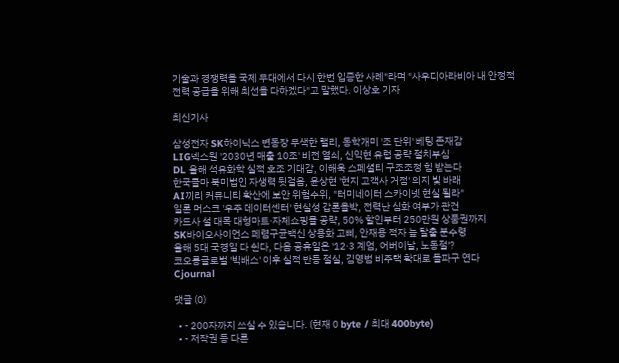기술과 경쟁력을 국제 무대에서 다시 한번 입증한 사례"라며 "사우디아라비아 내 안정적 전력 공급을 위해 최선을 다하겠다"고 말했다. 이상호 기자

최신기사

삼성전자 SK하이닉스 변동장 무색한 랠리, 동학개미 '조 단위' 베팅 존재감
LIG넥스원 '2030년 매출 10조' 비전 열쇠, 신익현 유럽 공략 절치부심
DL 올해 석유화학 실적 호조 기대감, 이해욱 스페셜티 구조조정 힘 받는다
한국콜마 북미법인 자생력 뒷걸음, 윤상현 '현지 고객사 거점' 의지 빛 바래
AI끼리 커뮤니티 확산에 보안 위험수위, "터미네이터 스카이넷 현실 될라"
일론 머스크 '우주 데이터센터' 현실성 갑론을박, 전력난 심화 여부가 관건
카드사 설 대목 대형마트·자체쇼핑몰 공략, 50% 할인부터 250만원 상품권까지
SK바이오사이언스 페렴구균백신 상용화 고삐, 안재용 적자 늪 탈출 분수령
올해 5대 국경일 다 쉰다, 다음 공휴일은 '12·3 계엄, 어버이날, 노동절'?
코오롱글로벌 '빅배스' 이후 실적 반등 절실, 김영범 비주택 확대로 돌파구 연다
Cjournal

댓글 (0)

  • - 200자까지 쓰실 수 있습니다. (현재 0 byte / 최대 400byte)
  • - 저작권 등 다른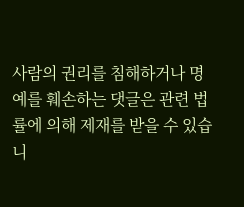사람의 권리를 침해하거나 명예를 훼손하는 댓글은 관련 법률에 의해 제재를 받을 수 있습니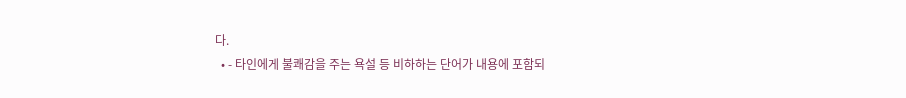다.
  • - 타인에게 불쾌감을 주는 욕설 등 비하하는 단어가 내용에 포함되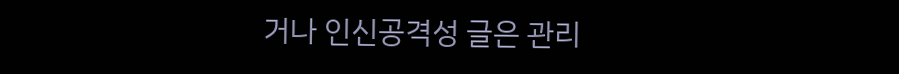거나 인신공격성 글은 관리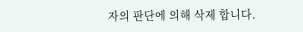자의 판단에 의해 삭제 합니다.